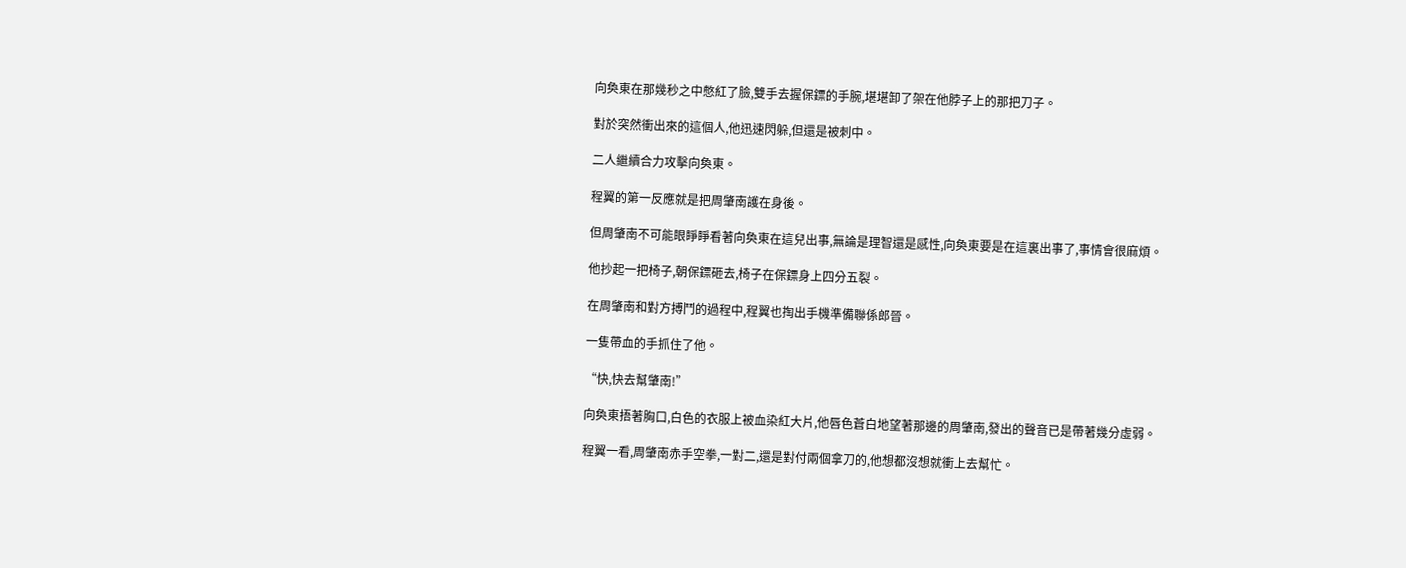向奐東在那幾秒之中憋紅了臉,雙手去握保鏢的手腕,堪堪卸了架在他脖子上的那把刀子。

對於突然衝出來的這個人,他迅速閃躲,但還是被刺中。

二人繼續合力攻擊向奐東。

程翼的第一反應就是把周肇南護在身後。

但周肇南不可能眼睜睜看著向奐東在這兒出事,無論是理智還是感性,向奐東要是在這裏出事了,事情會很麻煩。

他抄起一把椅子,朝保鏢砸去,椅子在保鏢身上四分五裂。

在周肇南和對方搏鬥的過程中,程翼也掏出手機準備聯係郎晉。

一隻帶血的手抓住了他。

“快,快去幫肇南!”

向奐東捂著胸口,白色的衣服上被血染紅大片,他唇色蒼白地望著那邊的周肇南,發出的聲音已是帶著幾分虛弱。

程翼一看,周肇南赤手空拳,一對二,還是對付兩個拿刀的,他想都沒想就衝上去幫忙。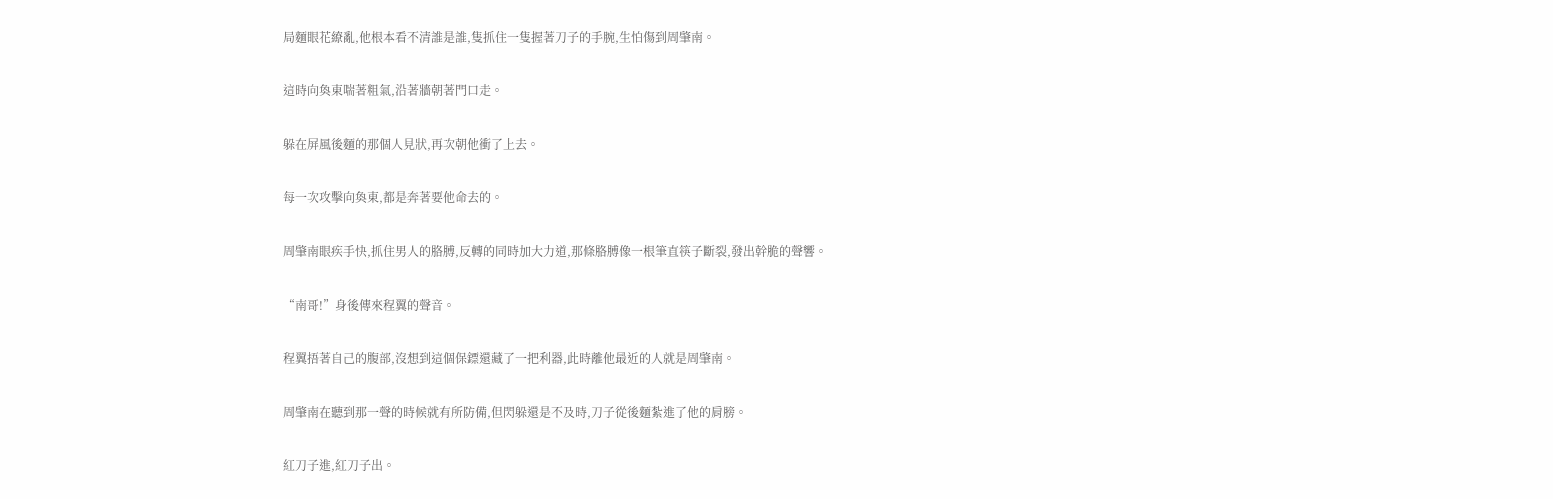局麵眼花繚亂,他根本看不清誰是誰,隻抓住一隻握著刀子的手腕,生怕傷到周肇南。

這時向奐東喘著粗氣,沿著牆朝著門口走。

躲在屏風後麵的那個人見狀,再次朝他衝了上去。

每一次攻擊向奐東,都是奔著要他命去的。

周肇南眼疾手快,抓住男人的胳膊,反轉的同時加大力道,那條胳膊像一根筆直筷子斷裂,發出幹脆的聲響。

“南哥!”身後傳來程翼的聲音。

程翼捂著自己的腹部,沒想到這個保鏢還藏了一把利器,此時離他最近的人就是周肇南。

周肇南在聽到那一聲的時候就有所防備,但閃躲還是不及時,刀子從後麵紮進了他的肩膀。

紅刀子進,紅刀子出。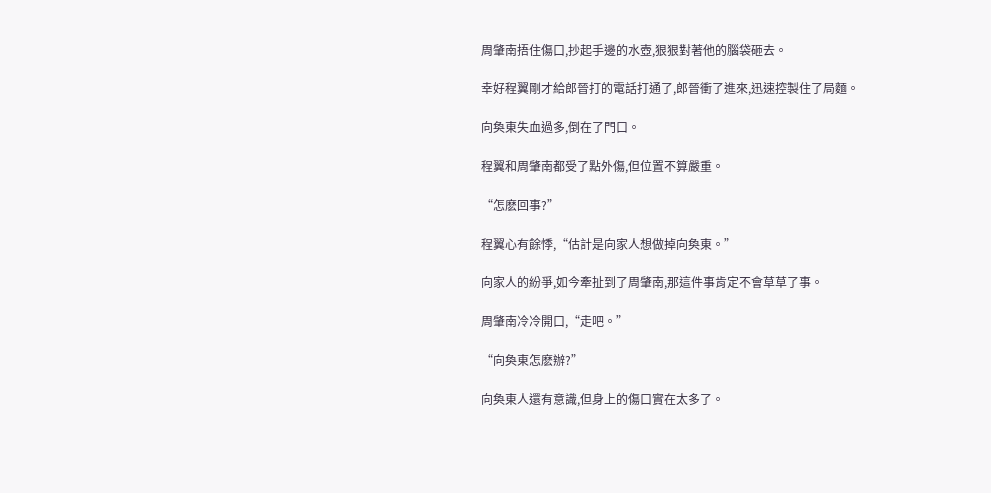周肇南捂住傷口,抄起手邊的水壺,狠狠對著他的腦袋砸去。

幸好程翼剛才給郎晉打的電話打通了,郎晉衝了進來,迅速控製住了局麵。

向奐東失血過多,倒在了門口。

程翼和周肇南都受了點外傷,但位置不算嚴重。

“怎麽回事?”

程翼心有餘悸,“估計是向家人想做掉向奐東。”

向家人的紛爭,如今牽扯到了周肇南,那這件事肯定不會草草了事。

周肇南冷冷開口,“走吧。”

“向奐東怎麽辦?”

向奐東人還有意識,但身上的傷口實在太多了。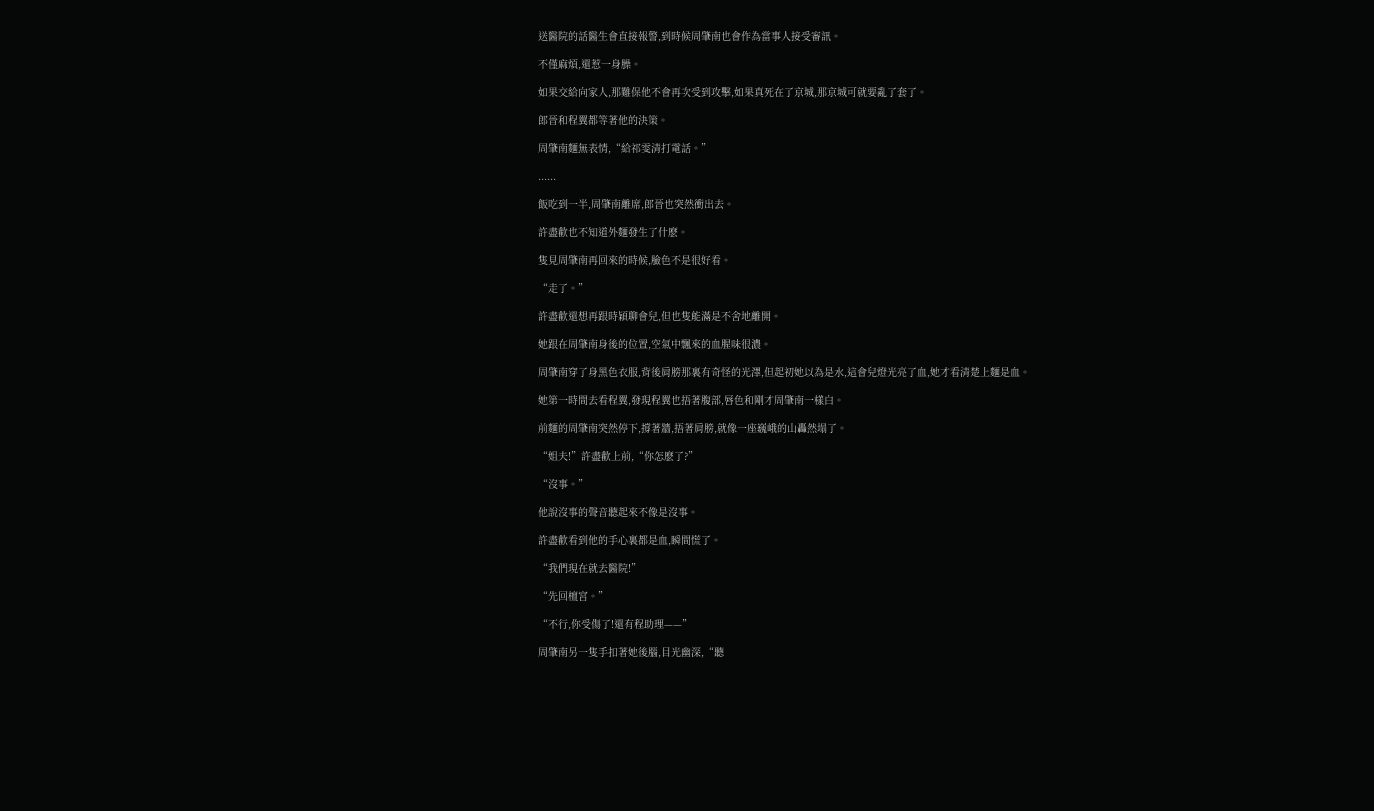送醫院的話醫生會直接報警,到時候周肇南也會作為當事人接受審訊。

不僅麻煩,還惹一身臊。

如果交給向家人,那難保他不會再次受到攻擊,如果真死在了京城,那京城可就要亂了套了。

郎晉和程翼都等著他的決策。

周肇南麵無表情,“給祁雯清打電話。”

......

飯吃到一半,周肇南離席,郎晉也突然衝出去。

許盡歡也不知道外麵發生了什麽。

隻見周肇南再回來的時候,臉色不是很好看。

“走了。”

許盡歡還想再跟時穎聊會兒,但也隻能滿是不舍地離開。

她跟在周肇南身後的位置,空氣中飄來的血腥味很濃。

周肇南穿了身黑色衣服,背後肩膀那裏有奇怪的光澤,但起初她以為是水,這會兒燈光亮了血,她才看清楚上麵是血。

她第一時間去看程翼,發現程翼也捂著腹部,唇色和剛才周肇南一樣白。

前麵的周肇南突然停下,撐著牆,捂著肩膀,就像一座巍峨的山轟然塌了。

“姐夫!”許盡歡上前,“你怎麽了?”

“沒事。”

他說沒事的聲音聽起來不像是沒事。

許盡歡看到他的手心裏都是血,瞬間慌了。

“我們現在就去醫院!”

“先回檀宮。”

“不行,你受傷了!還有程助理——”

周肇南另一隻手扣著她後腦,目光幽深,“聽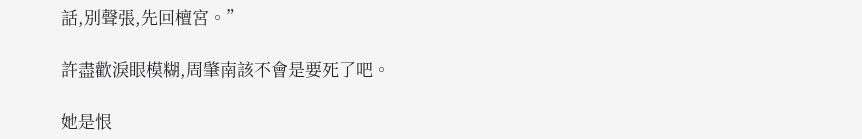話,別聲張,先回檀宮。”

許盡歡淚眼模糊,周肇南該不會是要死了吧。

她是恨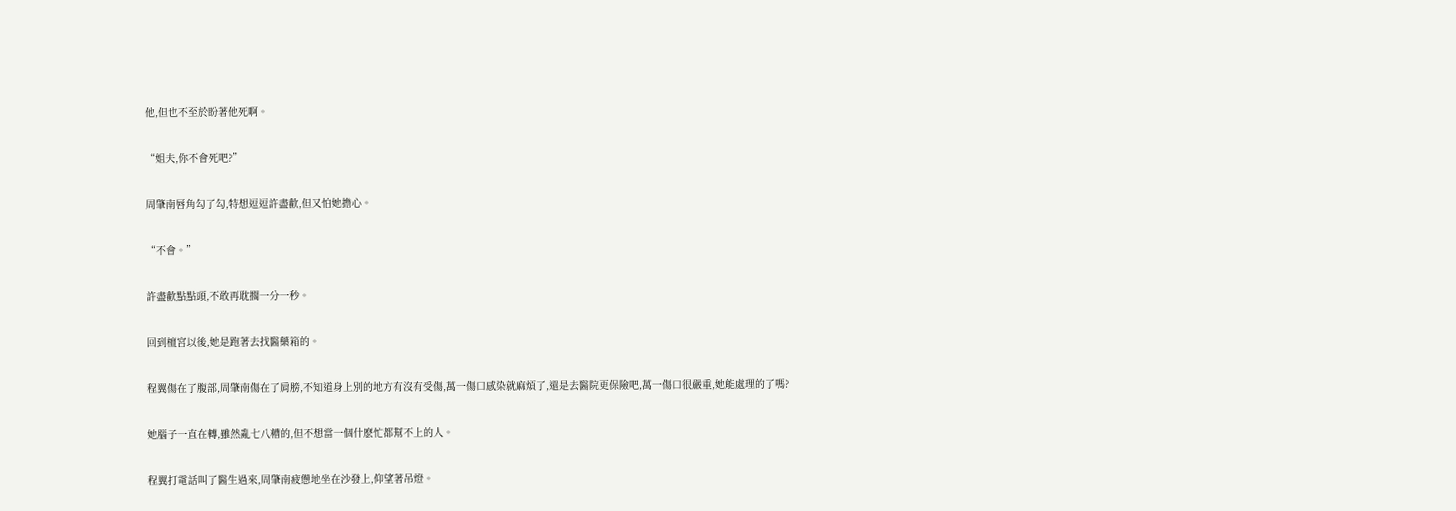他,但也不至於盼著他死啊。

“姐夫,你不會死吧?”

周肇南唇角勾了勾,特想逗逗許盡歡,但又怕她擔心。

“不會。”

許盡歡點點頭,不敢再耽擱一分一秒。

回到檀宮以後,她是跑著去找醫藥箱的。

程翼傷在了腹部,周肇南傷在了肩膀,不知道身上別的地方有沒有受傷,萬一傷口感染就麻煩了,還是去醫院更保險吧,萬一傷口很嚴重,她能處理的了嗎?

她腦子一直在轉,雖然亂七八糟的,但不想當一個什麽忙都幫不上的人。

程翼打電話叫了醫生過來,周肇南疲憊地坐在沙發上,仰望著吊燈。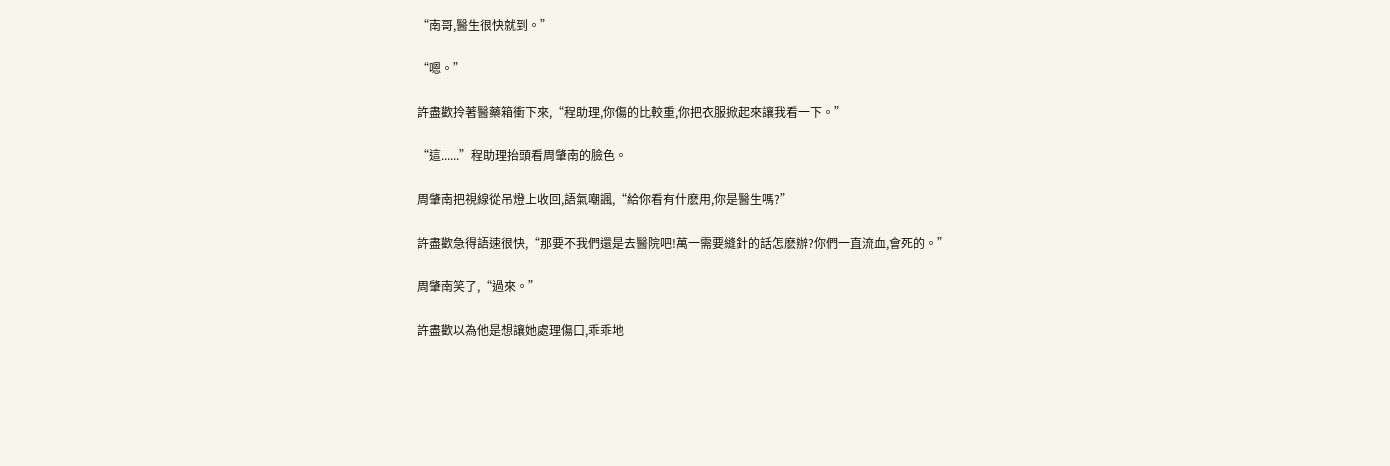“南哥,醫生很快就到。”

“嗯。”

許盡歡拎著醫藥箱衝下來,“程助理,你傷的比較重,你把衣服掀起來讓我看一下。”

“這......”程助理抬頭看周肇南的臉色。

周肇南把視線從吊燈上收回,語氣嘲諷,“給你看有什麽用,你是醫生嗎?”

許盡歡急得語速很快,“那要不我們還是去醫院吧!萬一需要縫針的話怎麽辦?你們一直流血,會死的。”

周肇南笑了,“過來。”

許盡歡以為他是想讓她處理傷口,乖乖地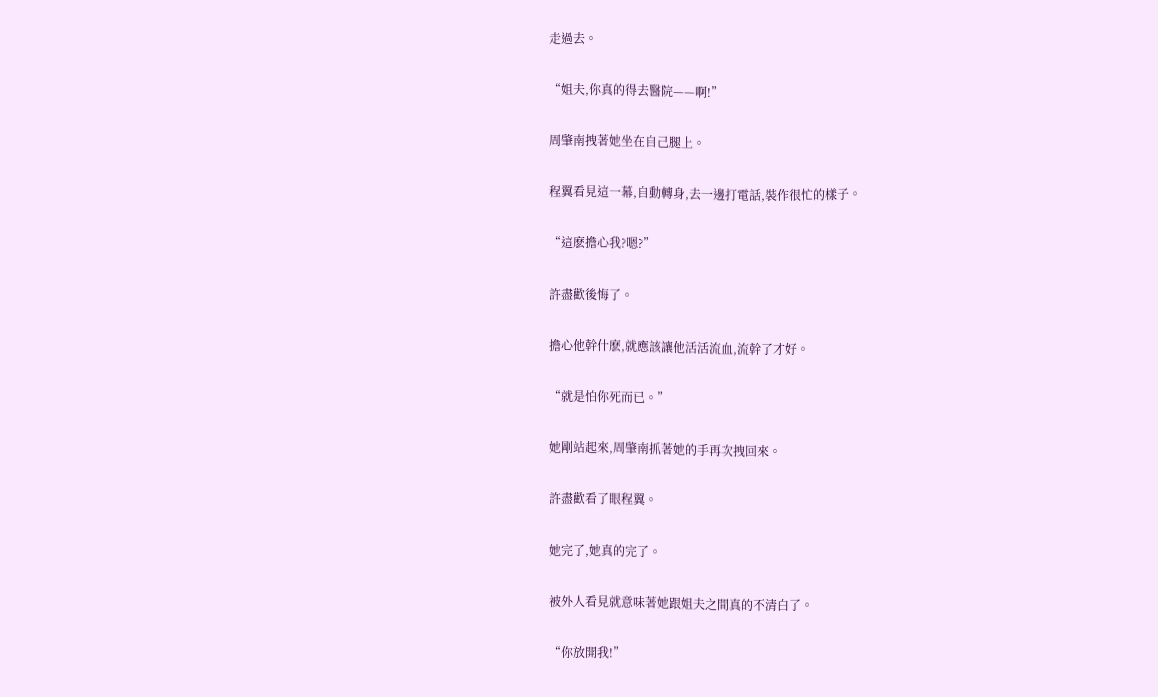走過去。

“姐夫,你真的得去醫院——啊!”

周肇南拽著她坐在自己腿上。

程翼看見這一幕,自動轉身,去一邊打電話,裝作很忙的樣子。

“這麽擔心我?嗯?”

許盡歡後悔了。

擔心他幹什麽,就應該讓他活活流血,流幹了才好。

“就是怕你死而已。”

她剛站起來,周肇南抓著她的手再次拽回來。

許盡歡看了眼程翼。

她完了,她真的完了。

被外人看見就意味著她跟姐夫之間真的不清白了。

“你放開我!”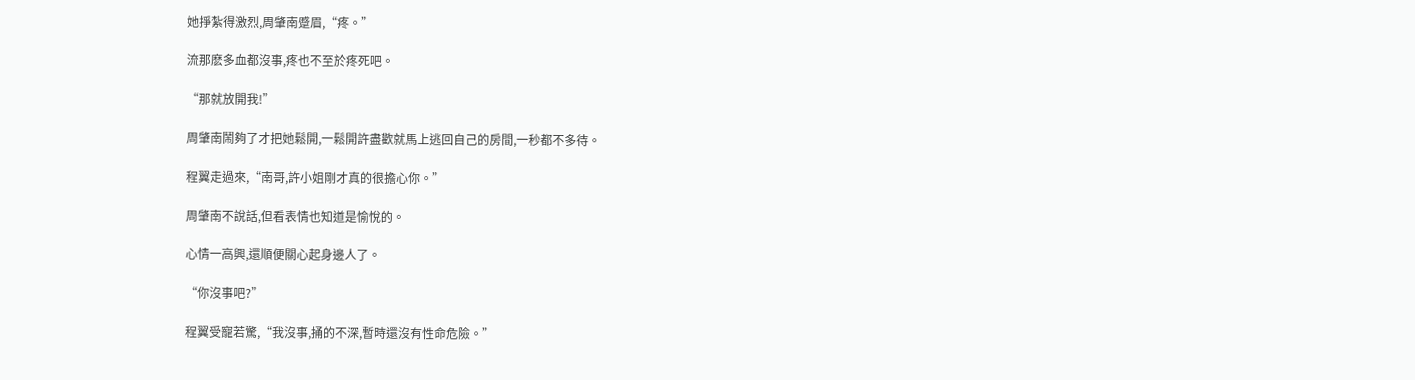她掙紮得激烈,周肇南蹙眉,“疼。”

流那麽多血都沒事,疼也不至於疼死吧。

“那就放開我!”

周肇南鬧夠了才把她鬆開,一鬆開許盡歡就馬上逃回自己的房間,一秒都不多待。

程翼走過來,“南哥,許小姐剛才真的很擔心你。”

周肇南不說話,但看表情也知道是愉悅的。

心情一高興,還順便關心起身邊人了。

“你沒事吧?”

程翼受寵若驚,“我沒事,捅的不深,暫時還沒有性命危險。”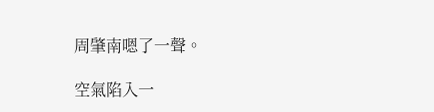周肇南嗯了一聲。

空氣陷入一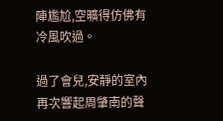陣尷尬,空曠得仿佛有冷風吹過。

過了會兒,安靜的室內再次響起周肇南的聲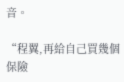音。

“程翼,再給自己買幾個保險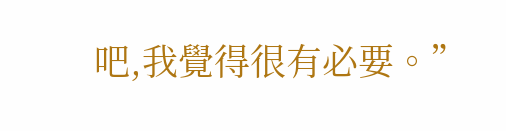吧,我覺得很有必要。”